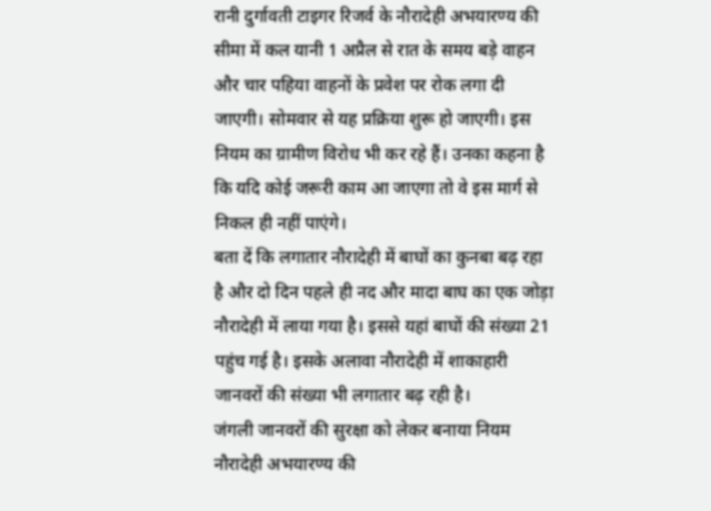रानी दुर्गावती टाइगर रिजर्व के नौरादेही अभयारण्य की सीमा में कल यानी 1 अप्रैल से रात के समय बड़े वाहन और चार पहिया वाहनों के प्रवेश पर रोक लगा दी जाएगी। सोमवार से यह प्रक्रिया शुरू हो जाएगी। इस नियम का ग्रामीण विरोध भी कर रहे हैं। उनका कहना है कि यदि कोई जरूरी काम आ जाएगा तो वे इस मार्ग से निकल ही नहीं पाएंगे।
बता दें कि लगातार नौरादेही में बाघों का कुनबा बढ़ रहा है और दो दिन पहले ही नद और मादा बाघ का एक जोड़ा नौरादेही में लाया गया है। इससे यहां बाघों की संख्या 21 पहुंच गई है। इसके अलावा नौरादेही में शाकाहारी जानवरों की संख्या भी लगातार बढ़ रही है।
जंगली जानवरों की सुरक्षा को लेकर बनाया नियम
नौरादेही अभयारण्य की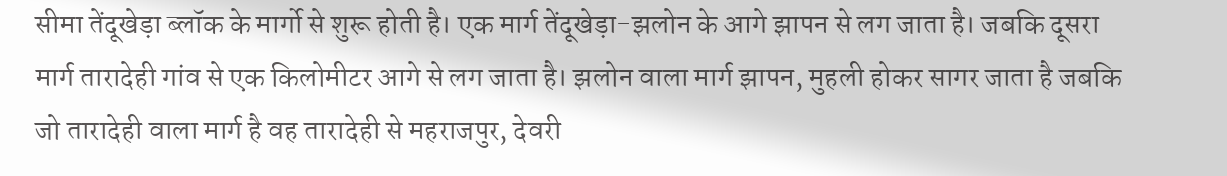सीमा तेंदूखेड़ा ब्लॉक के मार्गो से शुरू होती है। एक मार्ग तेंदूखेड़ा-झलोन के आगे झापन से लग जाता है। जबकि दूसरा मार्ग तारादेही गांव से एक किलोमीटर आगे से लग जाता है। झलोन वाला मार्ग झापन, मुहली होकर सागर जाता है जबकि जो तारादेही वाला मार्ग है वह तारादेही से महराजपुर, देवरी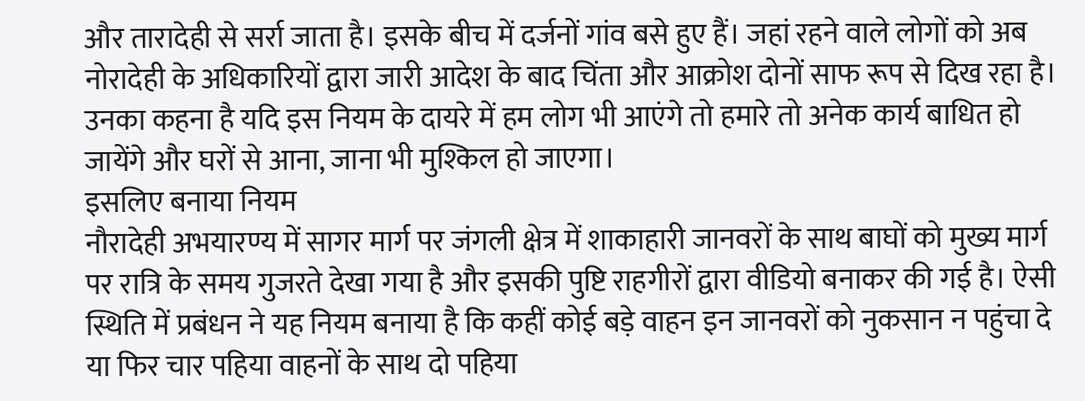और तारादेही से सर्रा जाता है। इसके बीच में दर्जनों गांव बसे हुए हैं। जहां रहने वाले लोगों को अब नोरादेही के अधिकारियों द्वारा जारी आदेश के बाद चिंता और आक्रोश दोनों साफ रूप से दिख रहा है। उनका कहना है यदि इस नियम के दायरे में हम लोग भी आएंगे तो हमारे तो अनेक कार्य बाधित हो जायेंगे और घरों से आना, जाना भी मुश्किल हो जाएगा।
इसलिए बनाया नियम
नौरादेही अभयारण्य में सागर मार्ग पर जंगली क्षेत्र में शाकाहारी जानवरों के साथ बाघों को मुख्य मार्ग पर रात्रि के समय गुजरते देखा गया है और इसकी पुष्टि राहगीरों द्वारा वीडियो बनाकर की गई है। ऐसी स्थिति में प्रबंधन ने यह नियम बनाया है कि कहीं कोई बड़े वाहन इन जानवरों को नुकसान न पहुंचा दे या फिर चार पहिया वाहनों के साथ दो पहिया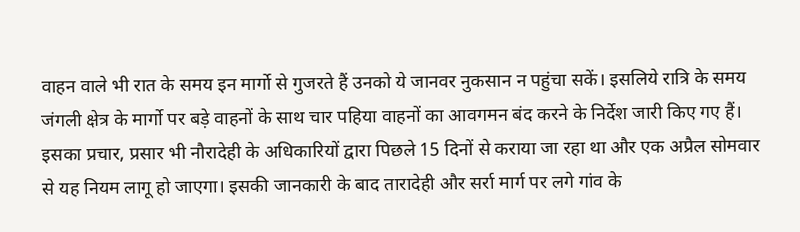वाहन वाले भी रात के समय इन मार्गो से गुजरते हैं उनको ये जानवर नुकसान न पहुंचा सकें। इसलिये रात्रि के समय जंगली क्षेत्र के मार्गो पर बड़े वाहनों के साथ चार पहिया वाहनों का आवगमन बंद करने के निर्देश जारी किए गए हैं। इसका प्रचार, प्रसार भी नौरादेही के अधिकारियों द्वारा पिछले 15 दिनों से कराया जा रहा था और एक अप्रैल सोमवार से यह नियम लागू हो जाएगा। इसकी जानकारी के बाद तारादेही और सर्रा मार्ग पर लगे गांव के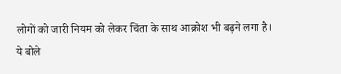लोगों को जारी नियम को लेकर चिंता के साथ आक्रोश भी बढ़ने लगा है।
ये बोले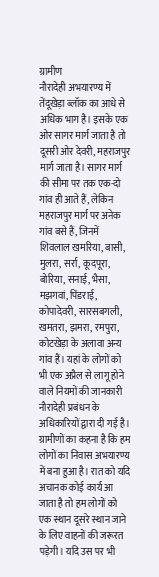ग्रामीण
नौरादेही अभयारण्य में तेंदूखेड़ा ब्लॉक का आधे से अधिक भाग है। इसके एक ओर सागर मार्ग जाता है तो दूसरी ओर देवरी, महराजपुर मार्ग जाता है। सागर मार्ग की सीमा पर तक एक-दो गांव ही आते हैं, लेकिन महराजपुर मार्ग पर अनेक गांव बसे हैं, जिनमें शिवलाल खमरिया, बासी, मुलरा, सर्रा, कूदपूरा, बोरिया, सनाई, भैसा, मझगवां, पिंडराई, कोपादेवरी, सारसबगली, खमतरा, झमरा, रमपुरा, कोटखेड़ा के अलावा अन्य गांव हैं। यहां के लोगों को भी एक अप्रैल से लागू होने वाले नियमों की जानकारी नौरादेही प्रबंधन के अधिकारियों द्वारा दी गई है। ग्रामीणों का कहना है कि हम लोगों का निवास अभयारण्य में बना हुआ है। रात को यदि अचानक कोई कार्य आ जाता है तो हम लोगों को एक स्थान दूसरे स्थान जाने के लिए वाहनों की जरूरत पड़ेगी। यदि उस पर भी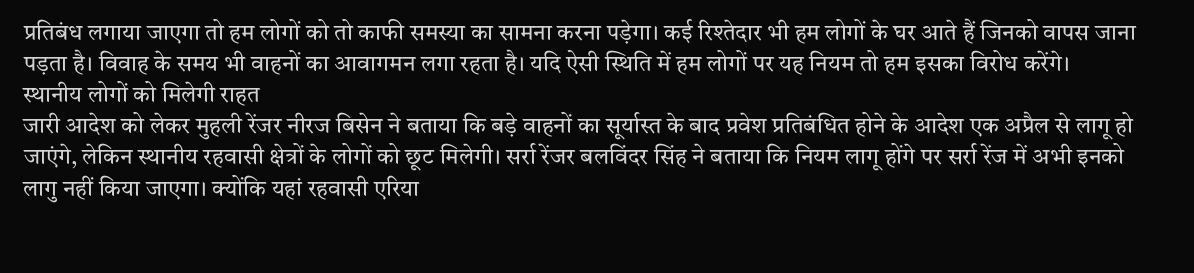प्रतिबंध लगाया जाएगा तो हम लोगों को तो काफी समस्या का सामना करना पड़ेगा। कई रिश्तेदार भी हम लोगों के घर आते हैं जिनको वापस जाना पड़ता है। विवाह के समय भी वाहनों का आवागमन लगा रहता है। यदि ऐसी स्थिति में हम लोगों पर यह नियम तो हम इसका विरोध करेंगे।
स्थानीय लोगों को मिलेगी राहत
जारी आदेश को लेकर मुहली रेंजर नीरज बिसेन ने बताया कि बड़े वाहनों का सूर्यास्त के बाद प्रवेश प्रतिबंधित होने के आदेश एक अप्रैल से लागू हो जाएंगे, लेकिन स्थानीय रहवासी क्षेत्रों के लोगों को छूट मिलेगी। सर्रा रेंजर बलविंदर सिंह ने बताया कि नियम लागू होंगे पर सर्रा रेंज में अभी इनको लागु नहीं किया जाएगा। क्योंकि यहां रहवासी एरिया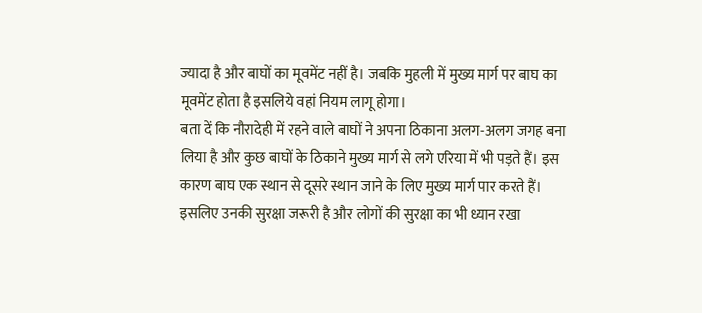ज्यादा है और बाघों का मूवमेंट नहीं है। जबकि मुहली में मुख्य मार्ग पर बाघ का मूवमेंट होता है इसलिये वहां नियम लागू होगा।
बता दें कि नौरादेही में रहने वाले बाघों ने अपना ठिकाना अलग-अलग जगह बना लिया है और कुछ बाघों के ठिकाने मुख्य मार्ग से लगे एरिया में भी पड़ते हैं। इस कारण बाघ एक स्थान से दूसरे स्थान जाने के लिए मुख्य मार्ग पार करते हैं। इसलिए उनकी सुरक्षा जरूरी है और लोगों की सुरक्षा का भी ध्यान रखा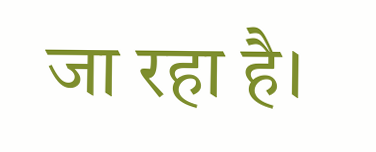जा रहा है।